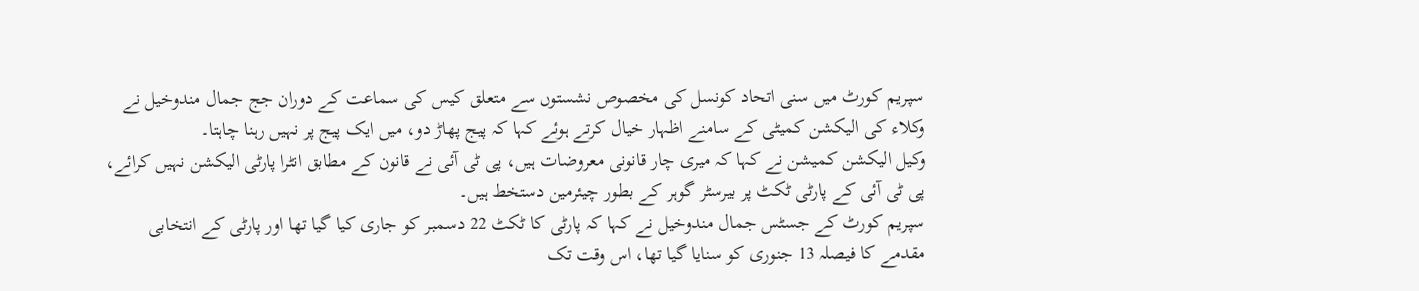سپریم کورٹ میں سنی اتحاد کونسل کی مخصوص نشستوں سے متعلق کیس کی سماعت کے دوران جج جمال مندوخیل نے وکلاء کی الیکشن کمیٹی کے سامنے اظہار خیال کرتے ہوئے کہا کہ پیج پھاڑ دو، میں ایک پیج پر نہیں رہنا چاہتا۔
وکیل الیکشن کمیشن نے کہا کہ میری چار قانونی معروضات ہیں، پی ٹی آئی نے قانون کے مطابق انٹرا پارٹی الیکشن نہیں کرائے، پی ٹی آئی کے پارٹی ٹکٹ پر بیرسٹر گوہر کے بطور چیئرمین دستخط ہیں۔
سپریم کورٹ کے جسٹس جمال مندوخیل نے کہا کہ پارٹی کا ٹکٹ 22 دسمبر کو جاری کیا گیا تھا اور پارٹی کے انتخابی مقدمے کا فیصلہ 13 جنوری کو سنایا گیا تھا، اس وقت تک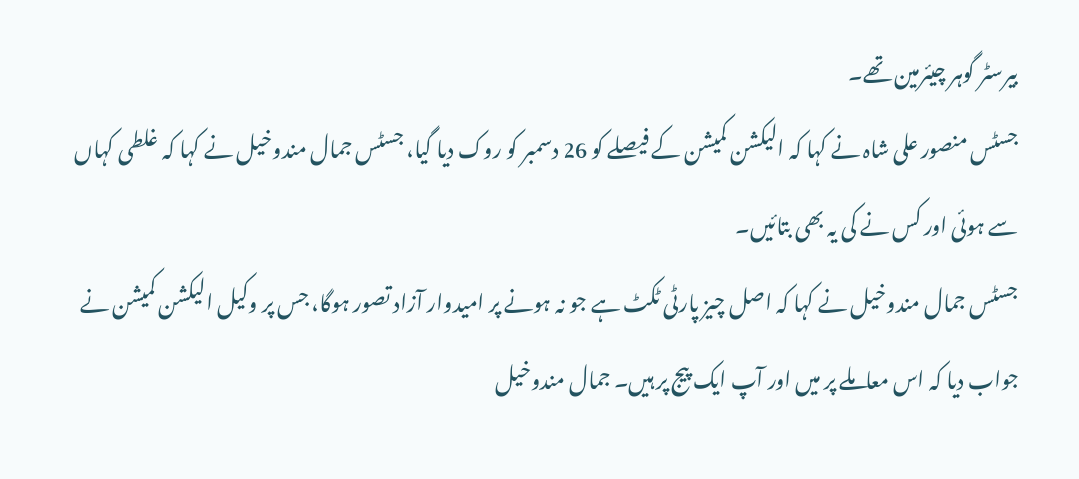بیرسٹر گوہر چیئرمین تھے۔
جسٹس منصور علی شاہ نے کہا کہ الیکشن کمیشن کے فیصلے کو 26 دسمبر کو روک دیا گیا، جسٹس جمال مندوخیل نے کہا کہ غلطی کہاں سے ہوئی اور کس نے کی یہ بھی بتائیں۔
جسٹس جمال مندوخیل نے کہا کہ اصل چیز پارٹی ٹکٹ ہے جو نہ ہونے پر امیدوار آزاد تصور ہوگا، جس پر وکیل الیکشن کمیشن نے جواب دیا کہ اس معاملے پر میں اور آپ ایک پیج پر ہیں۔ جمال مندوخیل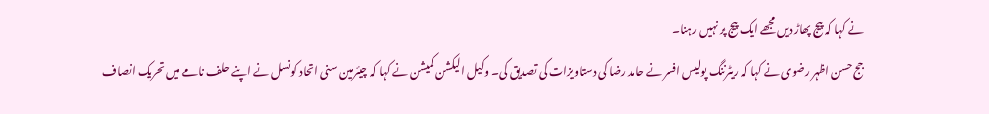نے کہا کہ پیج پھاڑ دیں مجھے ایک پیج پر نہیں رہنا۔
جج حسن اظہر رضوی نے کہا کہ ریٹرننگ پولیس افسر نے حامد رضا کی دستاویزات کی تصدیق کی۔ وکیل الیکشن کمیشن نے کہا کہ چیئرمین سنی اتحاد کونسل نے اپنے حلف نامے میں تحریک انصاف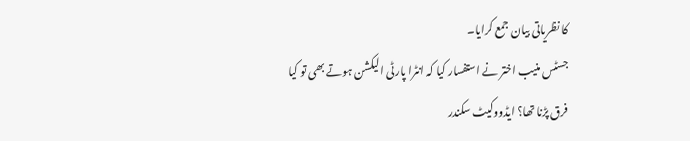کا نظریاتی بیان جمع کرایا۔
جسٹس منیب اختر نے استفسار کیا کہ انٹرا پارٹی الیکشن ہوتے بھی تو کیا فرق پڑنا تھا؟ ایڈووکیٹ سکندر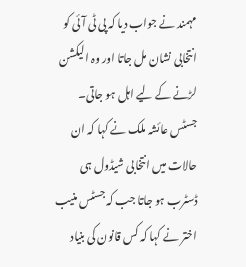مہمند نے جواب دیا کہ پی ٹی آئی کو انتخابی نشان مل جاتا اور وہ الیکشن لڑنے کے لیے اہل ہو جاتی۔
جسٹس عائشہ ملک نے کہا کہ ان حالات میں انتخابی شیڈول ہی ڈسٹرب ہو جاتا جب کہ جسٹس منیب اختر نے کہا کہ کس قانون کی بنیاد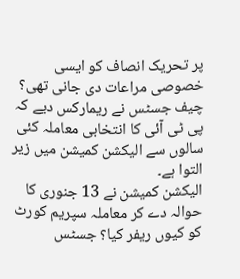پر تحریک انصاف کو ایسی خصوصی مراعات دی جانی تھی؟
چیف جسٹس نے ریمارکس دیے کہ پی ٹی آئی کا انتخابی معاملہ کئی سالوں سے الیکشن کمیشن میں زیر التوا ہے۔
الیکشن کمیشن نے 13 جنوری کا حوالہ دے کر معاملہ سپریم کورٹ کو کیوں ریفر کیا؟ جسٹس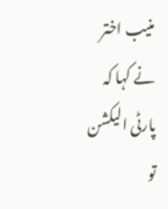منیب اختر نے کہا کہ پارٹی الیکشن تو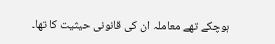ہوچکے تھے معاملہ ان کی قانونی حیثیت کا تھا۔